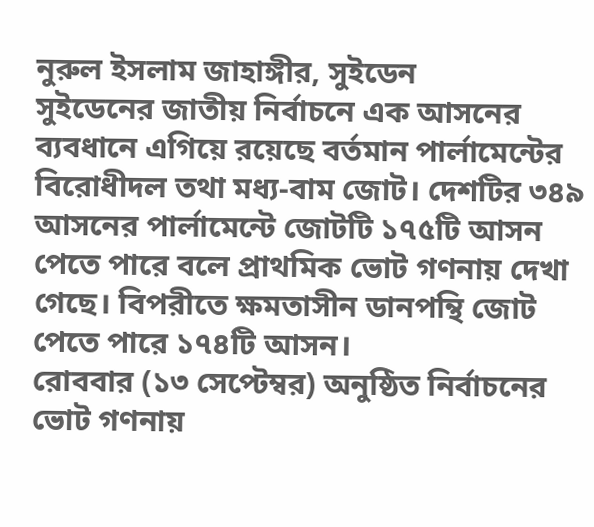নুরুল ইসলাম জাহাঙ্গীর, সুইডেন
সুইডেনের জাতীয় নির্বাচনে এক আসনের ব্যবধানে এগিয়ে রয়েছে বর্তমান পার্লামেন্টের বিরোধীদল তথা মধ্য-বাম জোট। দেশটির ৩৪৯ আসনের পার্লামেন্টে জোটটি ১৭৫টি আসন পেতে পারে বলে প্রাথমিক ভোট গণনায় দেখা গেছে। বিপরীতে ক্ষমতাসীন ডানপন্থি জোট পেতে পারে ১৭৪টি আসন।
রোববার (১৩ সেপ্টেম্বর) অনুষ্ঠিত নির্বাচনের ভোট গণনায়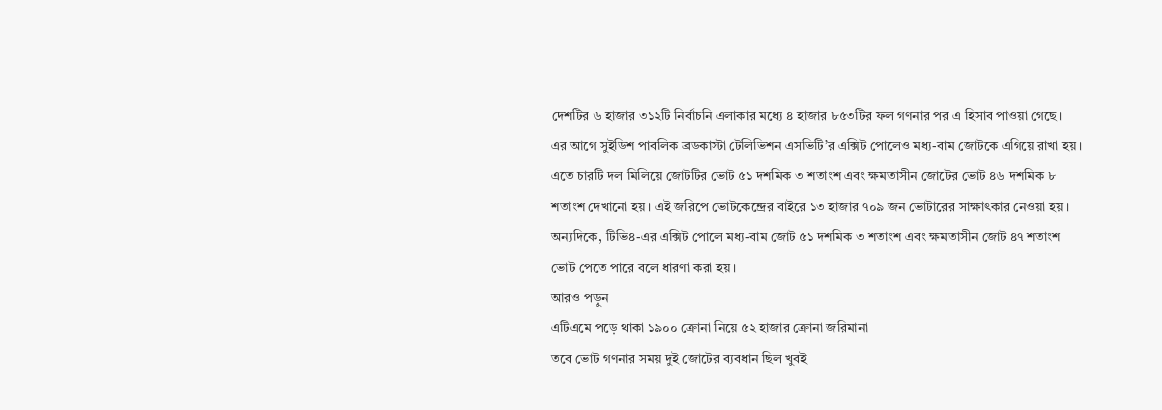দেশটির ৬ হাজার ৩১২টি নির্বাচনি এলাকার মধ্যে ৪ হাজার ৮৫৩টির ফল গণনার পর এ হিসাব পাওয়া গেছে।
এর আগে সুইডিশ পাবলিক ব্রডকাস্টা টেলিভিশন এসভিটি’র এক্সিট পোলেও মধ্য-বাম জোটকে এগিয়ে রাখা হয়। এতে চারটি দল মিলিয়ে জোটটির ভোট ৫১ দশমিক ৩ শতাংশ এবং ক্ষমতাসীন জোটের ভোট ৪৬ দশমিক ৮ শতাংশ দেখানো হয়। এই জরিপে ভোটকেন্দ্রের বাইরে ১৩ হাজার ৭০৯ জন ভোটারের সাক্ষাৎকার নেওয়া হয়।
অন্যদিকে, টিভি৪-এর এক্সিট পোলে মধ্য-বাম জোট ৫১ দশমিক ৩ শতাংশ এবং ক্ষমতাসীন জোট ৪৭ শতাংশ ভোট পেতে পারে বলে ধারণা করা হয়।
আরও পড়ুন
এটিএমে পড়ে থাকা ১৯০০ ক্রোনা নিয়ে ৫২ হাজার ক্রোনা জরিমানা
তবে ভোট গণনার সময় দুই জোটের ব্যবধান ছিল খুবই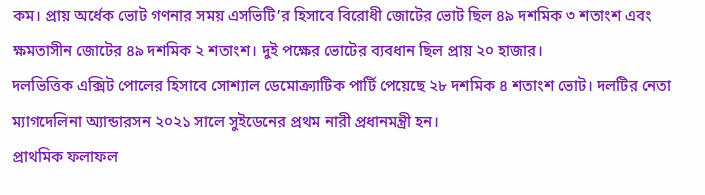কম। প্রায় অর্ধেক ভোট গণনার সময় এসভিটি’র হিসাবে বিরোধী জোটের ভোট ছিল ৪৯ দশমিক ৩ শতাংশ এবং ক্ষমতাসীন জোটের ৪৯ দশমিক ২ শতাংশ। দুই পক্ষের ভোটের ব্যবধান ছিল প্রায় ২০ হাজার।
দলভিত্তিক এক্সিট পোলের হিসাবে সোশ্যাল ডেমোক্র্যাটিক পার্টি পেয়েছে ২৮ দশমিক ৪ শতাংশ ভোট। দলটির নেতা ম্যাগদেলিনা অ্যান্ডারসন ২০২১ সালে সুইডেনের প্রথম নারী প্রধানমন্ত্রী হন।
প্রাথমিক ফলাফল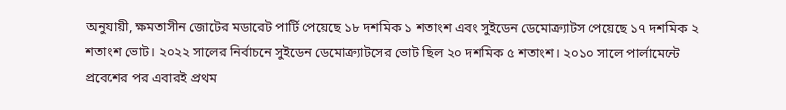অনুযায়ী, ক্ষমতাসীন জোটের মডারেট পার্টি পেয়েছে ১৮ দশমিক ১ শতাংশ এবং সুইডেন ডেমোক্র্যাটস পেয়েছে ১৭ দশমিক ২ শতাংশ ভোট। ২০২২ সালের নির্বাচনে সুইডেন ডেমোক্র্যাটসের ভোট ছিল ২০ দশমিক ৫ শতাংশ। ২০১০ সালে পার্লামেন্টে প্রবেশের পর এবারই প্রথম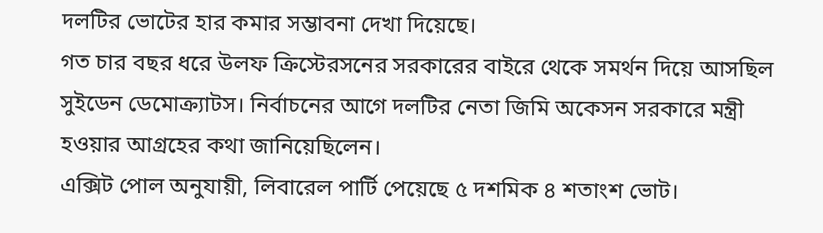দলটির ভোটের হার কমার সম্ভাবনা দেখা দিয়েছে।
গত চার বছর ধরে উলফ ক্রিস্টেরসনের সরকারের বাইরে থেকে সমর্থন দিয়ে আসছিল সুইডেন ডেমোক্র্যাটস। নির্বাচনের আগে দলটির নেতা জিমি অকেসন সরকারে মন্ত্রী হওয়ার আগ্রহের কথা জানিয়েছিলেন।
এক্সিট পোল অনুযায়ী, লিবারেল পার্টি পেয়েছে ৫ দশমিক ৪ শতাংশ ভোট।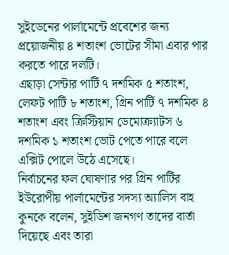সুইডেনের পার্লামেন্টে প্রবেশের জন্য প্রয়োজনীয় ৪ শতাংশ ভোটের সীমা এবার পার করতে পারে দলটি।
এছাড়া সেন্টার পার্টি ৭ দশমিক ৫ শতাংশ, লেফট পার্টি ৮ শতাংশ, গ্রিন পার্টি ৭ দশমিক ৪ শতাংশ এবং ক্রিস্টিয়ান ডেমোক্র্যাটস ৬ দশমিক ১ শতাংশ ভোট পেতে পারে বলে এক্সিট পোলে উঠে এসেছে।
নির্বাচনের ফল ঘোষণার পর গ্রিন পার্টির ইউরোপীয় পার্লামেন্টের সদস্য অ্যালিস বাহ কুনকে বলেন, সুইডিশ জনগণ তাদের বার্তা দিয়েছে এবং তারা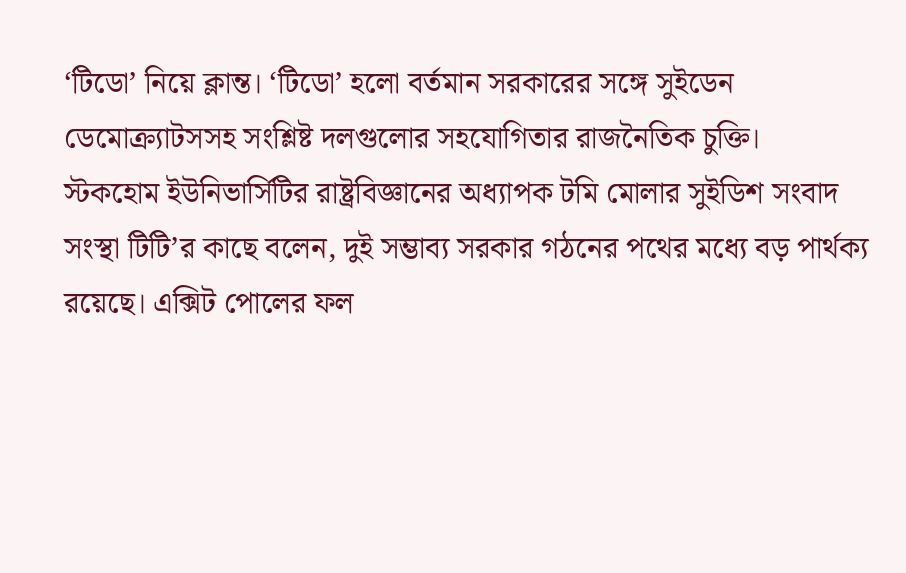‘টিডো’ নিয়ে ক্লান্ত। ‘টিডো’ হলো বর্তমান সরকারের সঙ্গে সুইডেন ডেমোক্র্যাটসসহ সংশ্লিষ্ট দলগুলোর সহযোগিতার রাজনৈতিক চুক্তি।
স্টকহোম ইউনিভার্সিটির রাষ্ট্রবিজ্ঞানের অধ্যাপক টমি মোলার সুইডিশ সংবাদ সংস্থা টিটি’র কাছে বলেন, দুই সম্ভাব্য সরকার গঠনের পথের মধ্যে বড় পার্থক্য রয়েছে। এক্সিট পোলের ফল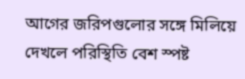আগের জরিপগুলোর সঙ্গে মিলিয়ে দেখলে পরিস্থিতি বেশ স্পষ্ট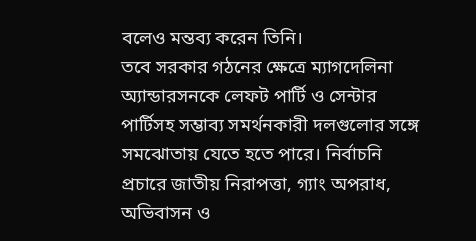বলেও মন্তব্য করেন তিনি।
তবে সরকার গঠনের ক্ষেত্রে ম্যাগদেলিনা অ্যান্ডারসনকে লেফট পার্টি ও সেন্টার পার্টিসহ সম্ভাব্য সমর্থনকারী দলগুলোর সঙ্গে সমঝোতায় যেতে হতে পারে। নির্বাচনি প্রচারে জাতীয় নিরাপত্তা, গ্যাং অপরাধ, অভিবাসন ও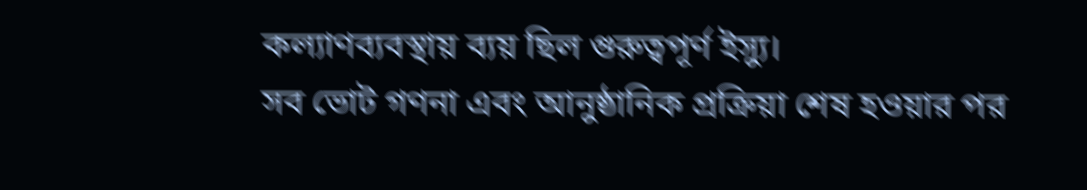কল্যাণব্যবস্থায় ব্যয় ছিল গুরুত্বপূর্ণ ইস্যু।
সব ভোট গণনা এবং আনুষ্ঠানিক প্রক্রিয়া শেষ হওয়ার পর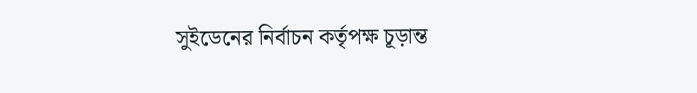সুইডেনের নির্বাচন কর্তৃপক্ষ চূড়ান্ত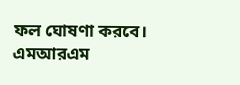ফল ঘোষণা করবে।
এমআরএম